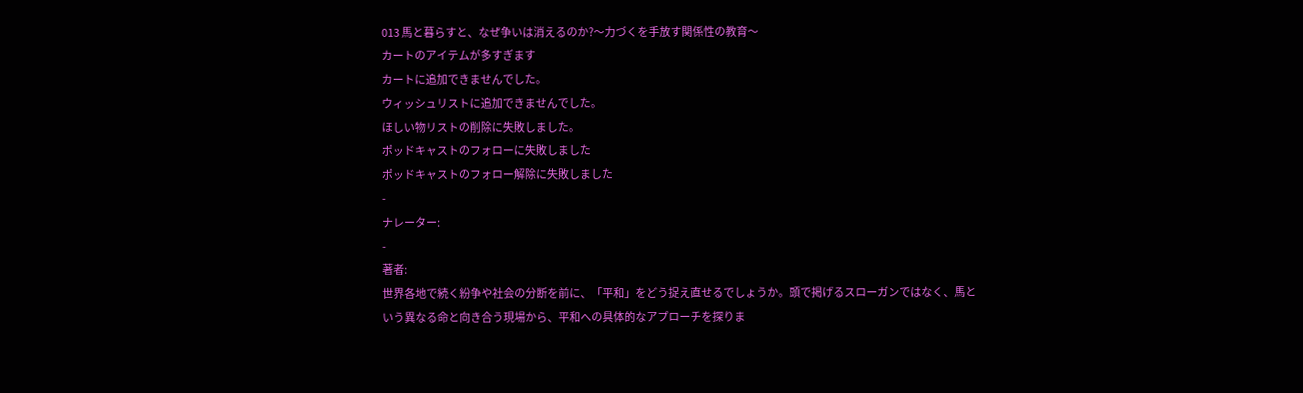013 馬と暮らすと、なぜ争いは消えるのか?〜力づくを手放す関係性の教育〜
カートのアイテムが多すぎます
カートに追加できませんでした。
ウィッシュリストに追加できませんでした。
ほしい物リストの削除に失敗しました。
ポッドキャストのフォローに失敗しました
ポッドキャストのフォロー解除に失敗しました
-
ナレーター:
-
著者:
世界各地で続く紛争や社会の分断を前に、「平和」をどう捉え直せるでしょうか。頭で掲げるスローガンではなく、馬という異なる命と向き合う現場から、平和への具体的なアプローチを探りま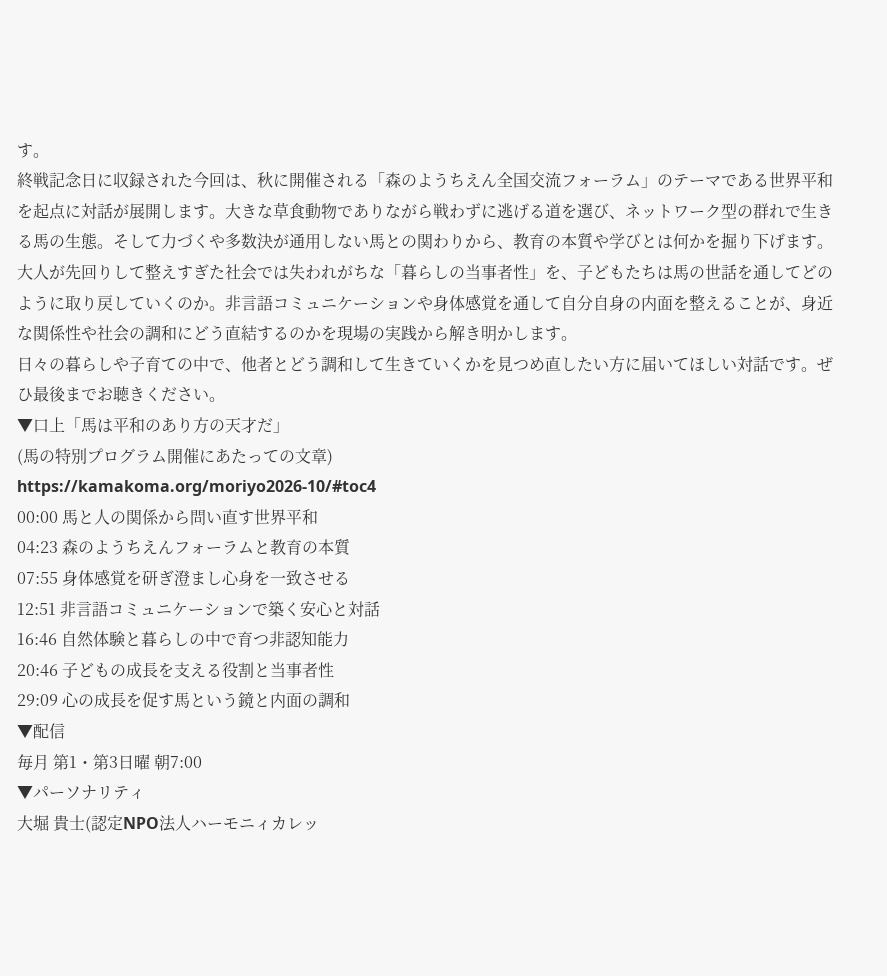す。
終戦記念日に収録された今回は、秋に開催される「森のようちえん全国交流フォーラム」のテーマである世界平和を起点に対話が展開します。大きな草食動物でありながら戦わずに逃げる道を選び、ネットワーク型の群れで生きる馬の生態。そして力づくや多数決が通用しない馬との関わりから、教育の本質や学びとは何かを掘り下げます。
大人が先回りして整えすぎた社会では失われがちな「暮らしの当事者性」を、子どもたちは馬の世話を通してどのように取り戻していくのか。非言語コミュニケーションや身体感覚を通して自分自身の内面を整えることが、身近な関係性や社会の調和にどう直結するのかを現場の実践から解き明かします。
日々の暮らしや子育ての中で、他者とどう調和して生きていくかを見つめ直したい方に届いてほしい対話です。ぜひ最後までお聴きください。
▼口上「馬は平和のあり方の天才だ」
(馬の特別プログラム開催にあたっての文章)
https://kamakoma.org/moriyo2026-10/#toc4
00:00 馬と人の関係から問い直す世界平和
04:23 森のようちえんフォーラムと教育の本質
07:55 身体感覚を研ぎ澄まし心身を一致させる
12:51 非言語コミュニケーションで築く安心と対話
16:46 自然体験と暮らしの中で育つ非認知能力
20:46 子どもの成長を支える役割と当事者性
29:09 心の成長を促す馬という鏡と内面の調和
▼配信
毎月 第1・第3日曜 朝7:00
▼パーソナリティ
大堀 貴士(認定NPO法人ハーモニィカレッ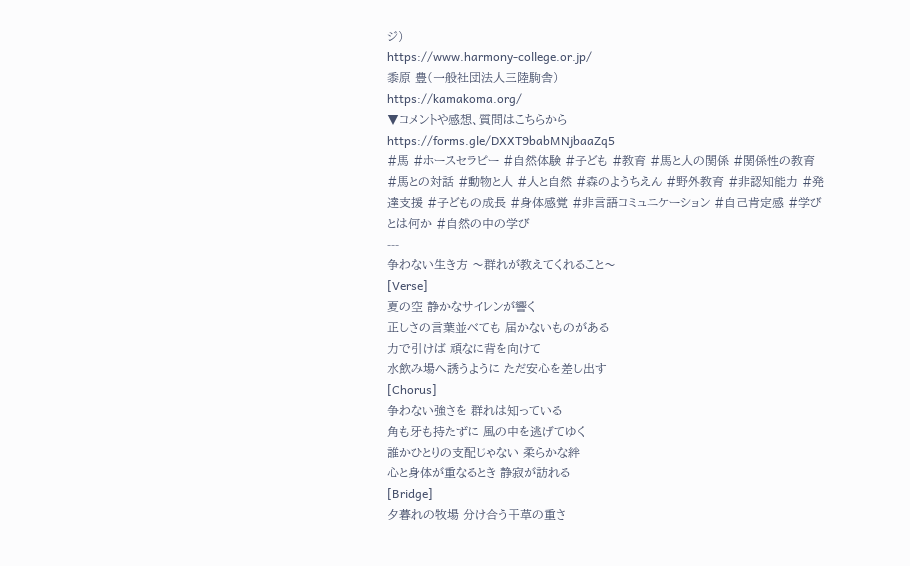ジ)
https://www.harmony-college.or.jp/
黍原 豊(一般社団法人三陸駒舎)
https://kamakoma.org/
▼コメントや感想、質問はこちらから
https://forms.gle/DXXT9babMNjbaaZq5
#馬 #ホースセラピー #自然体験 #子ども #教育 #馬と人の関係 #関係性の教育 #馬との対話 #動物と人 #人と自然 #森のようちえん #野外教育 #非認知能力 #発達支援 #子どもの成長 #身体感覚 #非言語コミュニケーション #自己肯定感 #学びとは何か #自然の中の学び
---
争わない生き方 〜群れが教えてくれること〜
[Verse]
夏の空 静かなサイレンが響く
正しさの言葉並べても 届かないものがある
力で引けば 頑なに背を向けて
水飲み場へ誘うように ただ安心を差し出す
[Chorus]
争わない強さを 群れは知っている
角も牙も持たずに 風の中を逃げてゆく
誰かひとりの支配じゃない 柔らかな絆
心と身体が重なるとき 静寂が訪れる
[Bridge]
夕暮れの牧場 分け合う干草の重さ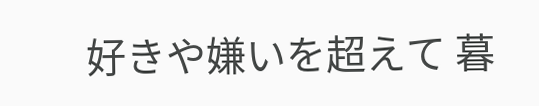好きや嫌いを超えて 暮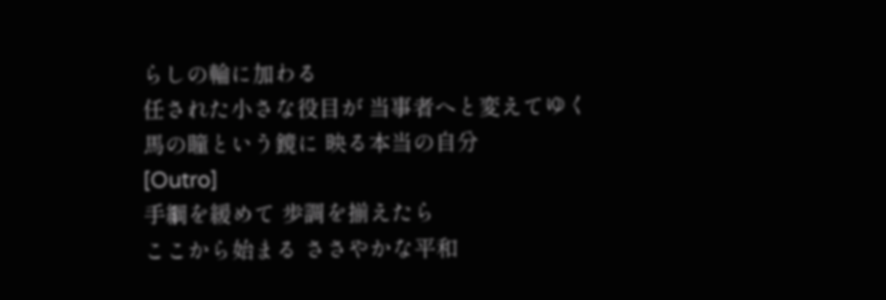らしの輪に加わる
任された小さな役目が 当事者へと変えてゆく
馬の瞳という鏡に 映る本当の自分
[Outro]
手綱を緩めて 歩調を揃えたら
ここから始まる ささやかな平和